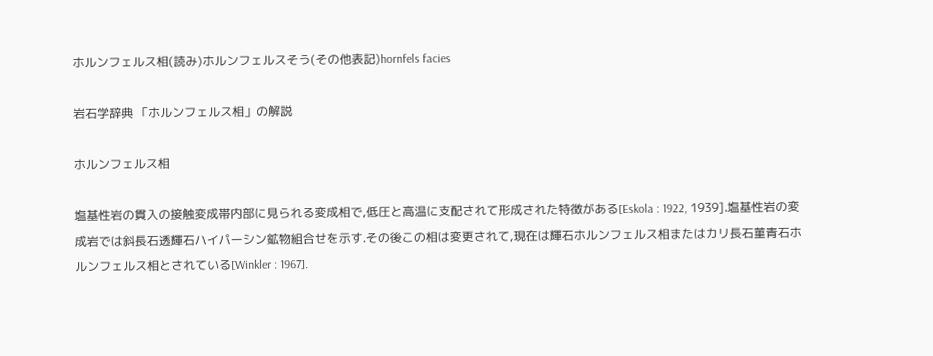ホルンフェルス相(読み)ホルンフェルスそう(その他表記)hornfels facies

岩石学辞典 「ホルンフェルス相」の解説

ホルンフェルス相

塩基性岩の貫入の接触変成帯内部に見られる変成相で,低圧と高温に支配されて形成された特徴がある[Eskola : 1922, 1939].塩基性岩の変成岩では斜長石透輝石ハイパーシン鉱物組合せを示す.その後この相は変更されて,現在は輝石ホルンフェルス相またはカリ長石菫青石ホルンフェルス相とされている[Winkler : 1967].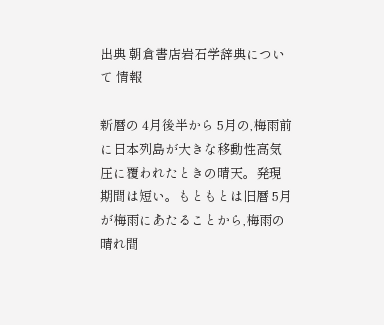出典 朝倉書店岩石学辞典について 情報

新暦の 4月後半から 5月の,梅雨前に日本列島が大きな移動性高気圧に覆われたときの晴天。発現期間は短い。もともとは旧暦 5月が梅雨にあたることから,梅雨の晴れ間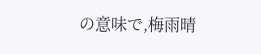の意味で,梅雨晴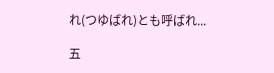れ(つゆばれ)とも呼ばれ...

五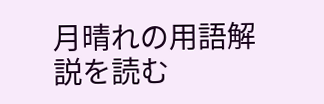月晴れの用語解説を読む